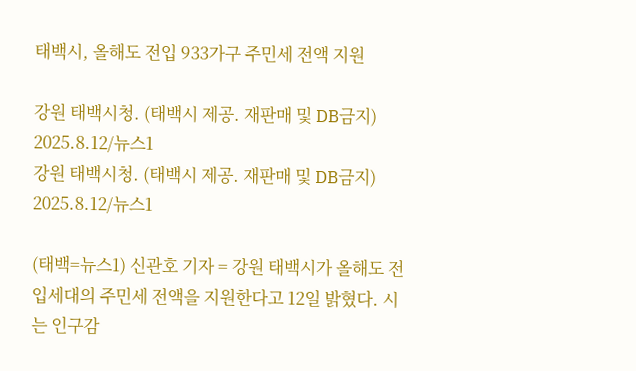태백시, 올해도 전입 933가구 주민세 전액 지원

강원 태백시청. (태백시 제공. 재판매 및 DB금지) 2025.8.12/뉴스1
강원 태백시청. (태백시 제공. 재판매 및 DB금지) 2025.8.12/뉴스1

(태백=뉴스1) 신관호 기자 = 강원 태백시가 올해도 전입세대의 주민세 전액을 지원한다고 12일 밝혔다. 시는 인구감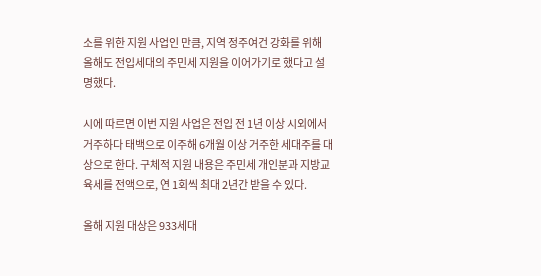소를 위한 지원 사업인 만큼, 지역 정주여건 강화를 위해 올해도 전입세대의 주민세 지원을 이어가기로 했다고 설명했다.

시에 따르면 이번 지원 사업은 전입 전 1년 이상 시외에서 거주하다 태백으로 이주해 6개월 이상 거주한 세대주를 대상으로 한다. 구체적 지원 내용은 주민세 개인분과 지방교육세를 전액으로, 연 1회씩 최대 2년간 받을 수 있다.

올해 지원 대상은 933세대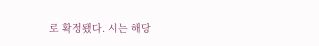로 확정됐다. 시는 해당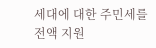세대에 대한 주민세를 전액 지원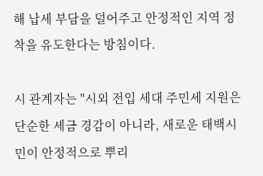해 납세 부담을 덜어주고 안정적인 지역 정착을 유도한다는 방침이다.

시 관계자는 "시외 전입 세대 주민세 지원은 단순한 세금 경감이 아니라, 새로운 태백시민이 안정적으로 뿌리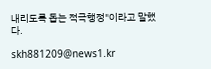내리도록 돕는 적극행정"이라고 말했다.

skh881209@news1.kr